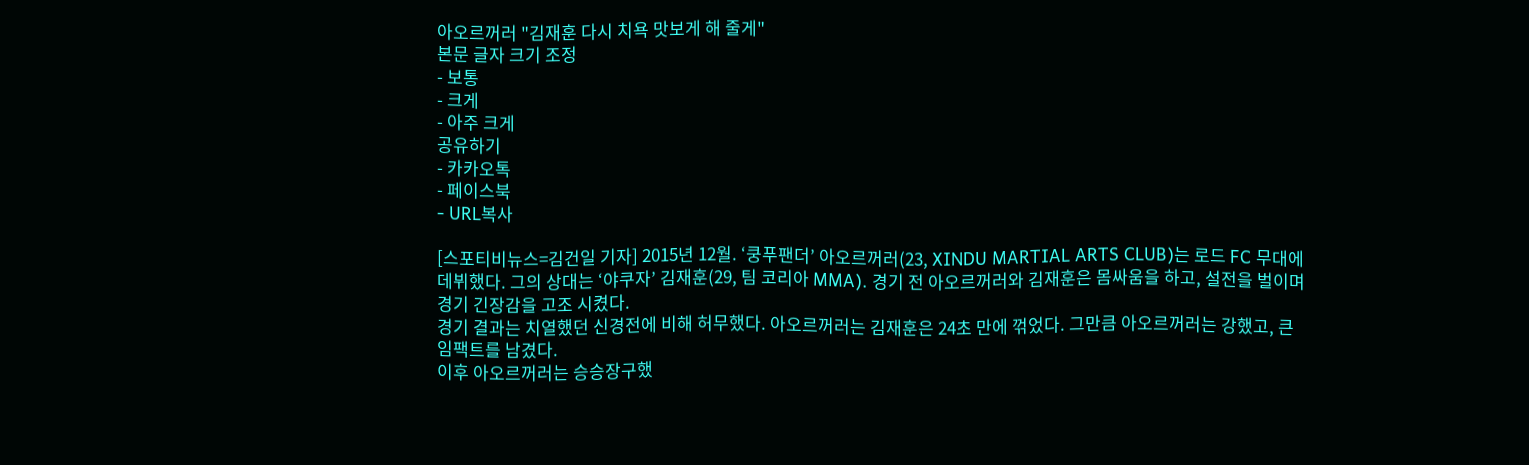아오르꺼러 "김재훈 다시 치욕 맛보게 해 줄게"
본문 글자 크기 조정
- 보통
- 크게
- 아주 크게
공유하기
- 카카오톡
- 페이스북
- URL복사

[스포티비뉴스=김건일 기자] 2015년 12월. ‘쿵푸팬더’ 아오르꺼러(23, XINDU MARTIAL ARTS CLUB)는 로드 FC 무대에 데뷔했다. 그의 상대는 ‘야쿠자’ 김재훈(29, 팀 코리아 MMA). 경기 전 아오르꺼러와 김재훈은 몸싸움을 하고, 설전을 벌이며 경기 긴장감을 고조 시켰다.
경기 결과는 치열했던 신경전에 비해 허무했다. 아오르꺼러는 김재훈은 24초 만에 꺾었다. 그만큼 아오르꺼러는 강했고, 큰 임팩트를 남겼다.
이후 아오르꺼러는 승승장구했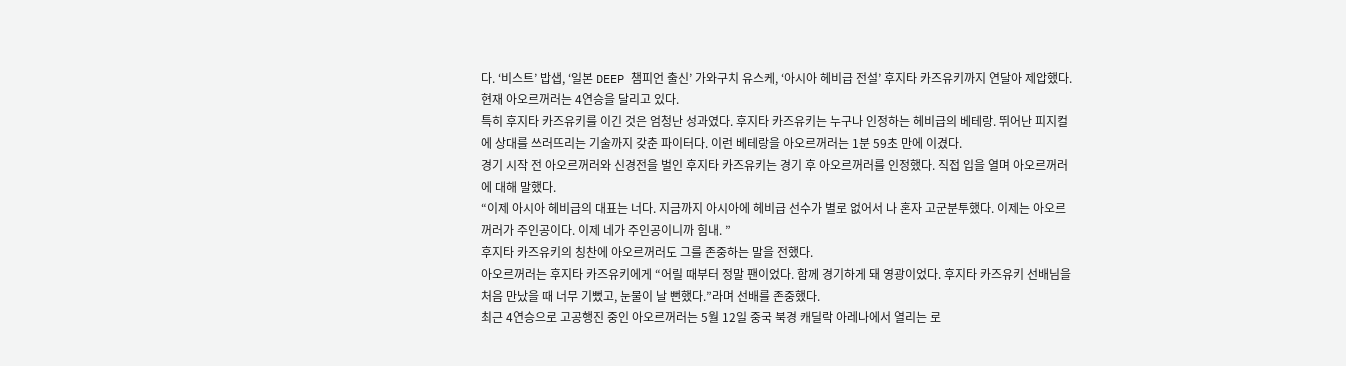다. ‘비스트’ 밥샙, ‘일본 DEEP 챔피언 출신’ 가와구치 유스케, ‘아시아 헤비급 전설’ 후지타 카즈유키까지 연달아 제압했다. 현재 아오르꺼러는 4연승을 달리고 있다.
특히 후지타 카즈유키를 이긴 것은 엄청난 성과였다. 후지타 카즈유키는 누구나 인정하는 헤비급의 베테랑. 뛰어난 피지컬에 상대를 쓰러뜨리는 기술까지 갖춘 파이터다. 이런 베테랑을 아오르꺼러는 1분 59초 만에 이겼다.
경기 시작 전 아오르꺼러와 신경전을 벌인 후지타 카즈유키는 경기 후 아오르꺼러를 인정했다. 직접 입을 열며 아오르꺼러에 대해 말했다.
“이제 아시아 헤비급의 대표는 너다. 지금까지 아시아에 헤비급 선수가 별로 없어서 나 혼자 고군분투했다. 이제는 아오르꺼러가 주인공이다. 이제 네가 주인공이니까 힘내. ”
후지타 카즈유키의 칭찬에 아오르꺼러도 그를 존중하는 말을 전했다.
아오르꺼러는 후지타 카즈유키에게 “어릴 때부터 정말 팬이었다. 함께 경기하게 돼 영광이었다. 후지타 카즈유키 선배님을 처음 만났을 때 너무 기뻤고, 눈물이 날 뻔했다.”라며 선배를 존중했다.
최근 4연승으로 고공행진 중인 아오르꺼러는 5월 12일 중국 북경 캐딜락 아레나에서 열리는 로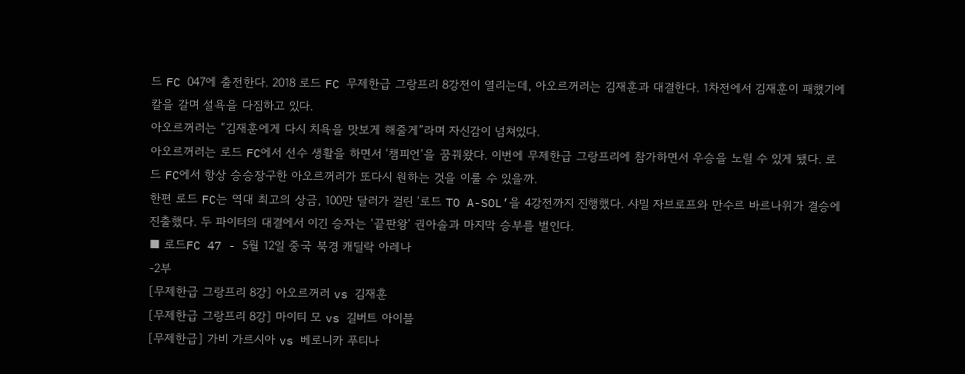드 FC 047에 출전한다. 2018 로드 FC 무제한급 그랑프리 8강전이 열리는데, 아오르꺼러는 김재훈과 대결한다. 1차전에서 김재훈이 패했기에 칼을 갈며 설욕을 다짐하고 있다.
아오르꺼러는 “김재훈에게 다시 치욕을 맛보게 해줄게”라며 자신감이 넘쳐있다.
아오르꺼러는 로드 FC에서 선수 생활을 하면서 ‘챔피언’을 꿈꿔왔다. 이번에 무제한급 그랑프리에 참가하면서 우승을 노릴 수 있게 됐다. 로드 FC에서 항상 승승장구한 아오르꺼러가 또다시 원하는 것을 이룰 수 있을까.
한편 로드 FC는 역대 최고의 상금, 100만 달러가 걸린 ‘로드 TO A-SOL’을 4강전까지 진행했다. 샤밀 자브로프와 만수르 바르나위가 결승에 진출했다. 두 파이터의 대결에서 이긴 승자는 ‘끝판왕’ 권아솔과 마지막 승부를 벌인다.
■ 로드FC 47 - 5월 12일 중국 북경 캐딜락 아레나
-2부
[무제한급 그랑프리 8강] 아오르꺼러 vs 김재훈
[무제한급 그랑프리 8강] 마이티 모 vs 길버트 아이블
[무제한급] 가비 가르시아 vs 베로니카 푸티나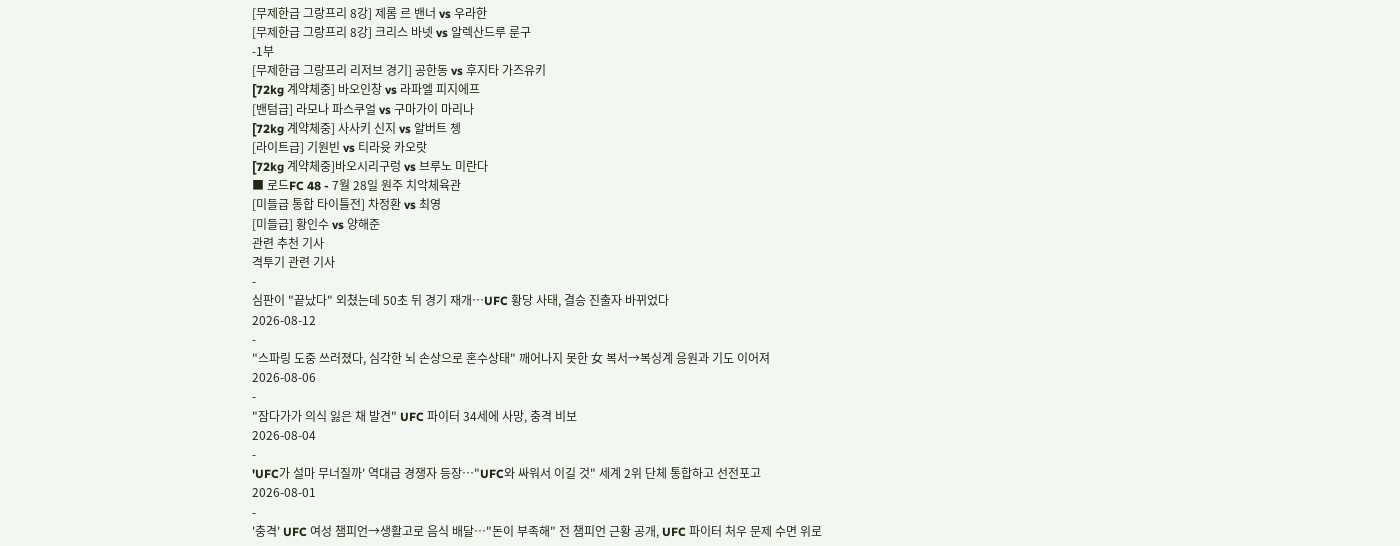[무제한급 그랑프리 8강] 제롬 르 밴너 vs 우라한
[무제한급 그랑프리 8강] 크리스 바넷 vs 알렉산드루 룬구
-1부
[무제한급 그랑프리 리저브 경기] 공한동 vs 후지타 가즈유키
[72kg 계약체중] 바오인창 vs 라파엘 피지에프
[밴텀급] 라모나 파스쿠얼 vs 구마가이 마리나
[72kg 계약체중] 사사키 신지 vs 알버트 쳉
[라이트급] 기원빈 vs 티라윳 카오랏
[72kg 계약체중]바오시리구렁 vs 브루노 미란다
■ 로드FC 48 - 7월 28일 원주 치악체육관
[미들급 통합 타이틀전] 차정환 vs 최영
[미들급] 황인수 vs 양해준
관련 추천 기사
격투기 관련 기사
-
심판이 "끝났다" 외쳤는데 50초 뒤 경기 재개…UFC 황당 사태, 결승 진출자 바뀌었다
2026-08-12
-
"스파링 도중 쓰러졌다, 심각한 뇌 손상으로 혼수상태" 깨어나지 못한 女 복서→복싱계 응원과 기도 이어져
2026-08-06
-
"잠다가가 의식 잃은 채 발견" UFC 파이터 34세에 사망, 충격 비보
2026-08-04
-
'UFC가 설마 무너질까' 역대급 경쟁자 등장…"UFC와 싸워서 이길 것" 세계 2위 단체 통합하고 선전포고
2026-08-01
-
'충격' UFC 여성 챔피언→생활고로 음식 배달…"돈이 부족해" 전 챔피언 근황 공개, UFC 파이터 처우 문제 수면 위로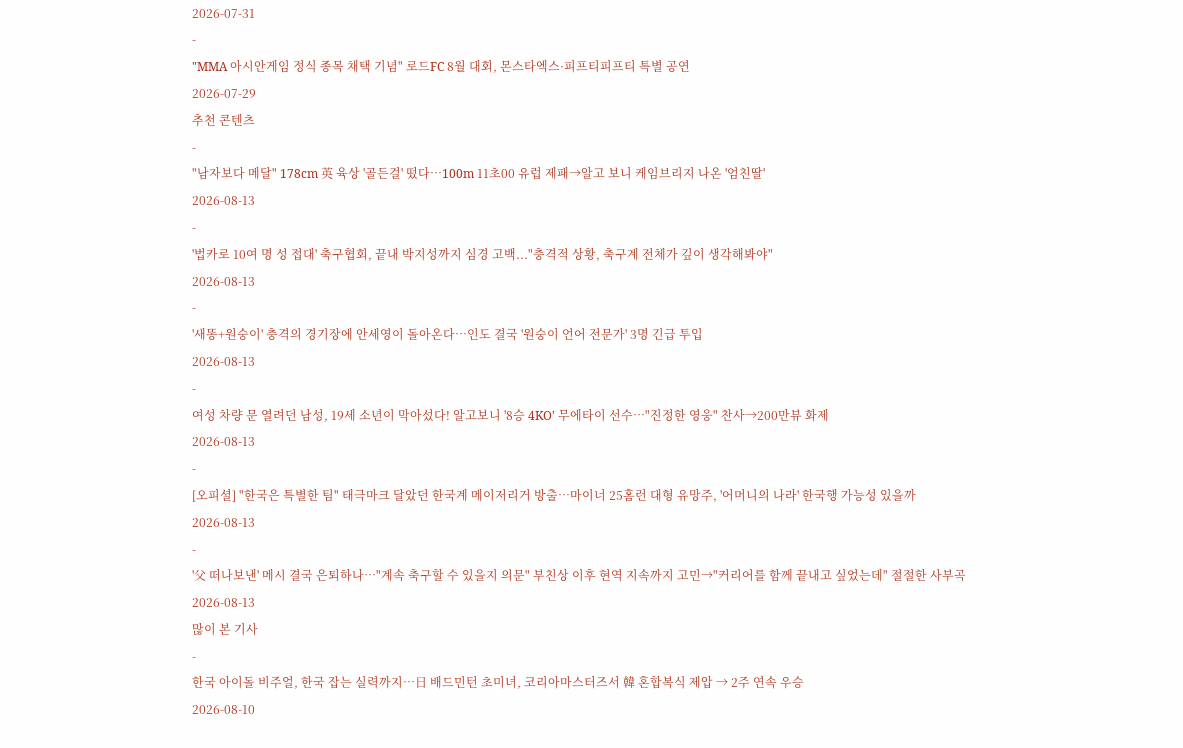2026-07-31
-
"MMA 아시안게임 정식 종목 채택 기념" 로드FC 8월 대회, 몬스타엑스·피프티피프티 특별 공연
2026-07-29
추천 콘텐츠
-
"남자보다 메달" 178cm 英 육상 '골든걸' 떴다…100m 11초00 유럽 제패→알고 보니 케임브리지 나온 '엄친딸'
2026-08-13
-
'법카로 10여 명 성 접대' 축구협회, 끝내 박지성까지 심경 고백..."충격적 상황, 축구계 전체가 깊이 생각해봐야"
2026-08-13
-
'새똥+원숭이' 충격의 경기장에 안세영이 돌아온다…인도 결국 '원숭이 언어 전문가' 3명 긴급 투입
2026-08-13
-
여성 차량 문 열려던 남성, 19세 소년이 막아섰다! 알고보니 '8승 4KO' 무에타이 선수…"진정한 영웅" 찬사→200만뷰 화제
2026-08-13
-
[오피셜] "한국은 특별한 팀" 태극마크 달았던 한국계 메이저리거 방출…마이너 25홈런 대형 유망주, '어머니의 나라' 한국행 가능성 있을까
2026-08-13
-
'父 떠나보낸' 메시 결국 은퇴하나…"계속 축구할 수 있을지 의문" 부친상 이후 현역 지속까지 고민→"커리어를 함께 끝내고 싶었는데" 절절한 사부곡
2026-08-13
많이 본 기사
-
한국 아이돌 비주얼, 한국 잡는 실력까지…日 배드민턴 초미녀, 코리아마스터즈서 韓 혼합복식 제압 → 2주 연속 우승
2026-08-10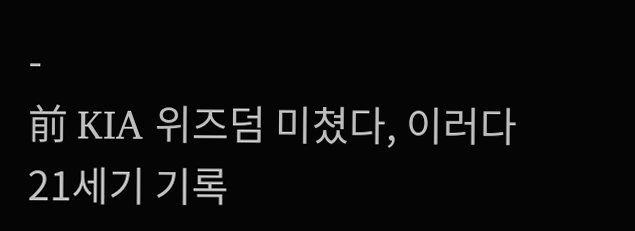-
前 KIA 위즈덤 미쳤다, 이러다 21세기 기록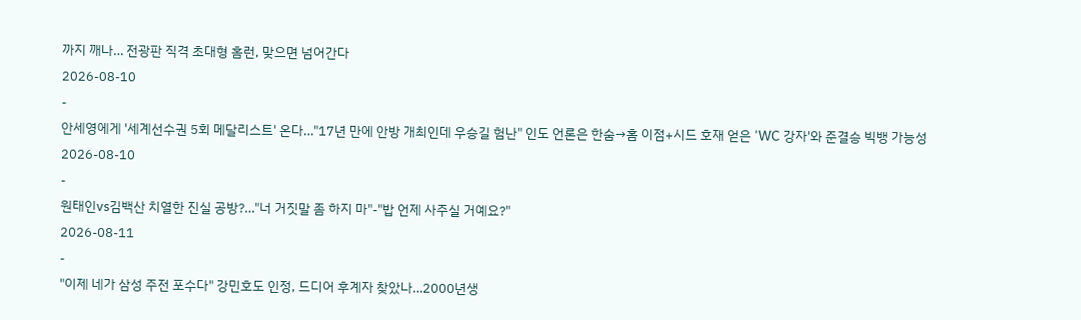까지 깨나… 전광판 직격 초대형 홈런, 맞으면 넘어간다
2026-08-10
-
안세영에게 '세계선수권 5회 메달리스트' 온다…"17년 만에 안방 개최인데 우승길 험난" 인도 언론은 한숨→홈 이점+시드 호재 얻은 'WC 강자'와 준결승 빅뱅 가능성
2026-08-10
-
원태인vs김백산 치열한 진실 공방?…"너 거짓말 좀 하지 마"-"밥 언제 사주실 거예요?"
2026-08-11
-
"이제 네가 삼성 주전 포수다" 강민호도 인정, 드디어 후계자 찾았나…2000년생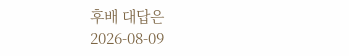후배 대답은
2026-08-09